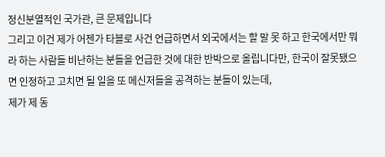정신분열적인 국가관, 큰 문제입니다
그리고 이건 제가 어젠가 타블로 사건 언급하면서 외국에서는 할 말 못 하고 한국에서만 뭐라 하는 사람들 비난하는 분들을 언급한 것에 대한 반박으로 올립니다만, 한국이 잘못됐으면 인정하고 고치면 될 일을 또 메신저들을 공격하는 분들이 있는데,
제가 제 동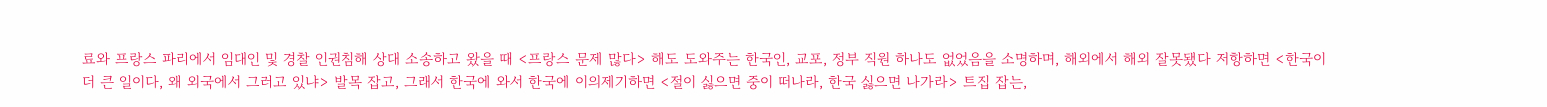료와 프랑스 파리에서 임대인 및 경찰 인권침해 상대 소송하고 왔을 때 <프랑스 문제 많다> 해도 도와주는 한국인, 교포, 정부 직원 하나도 없었음을 소명하며, 해외에서 해외 잘못됐다 저항하면 <한국이 더 큰 일이다, 왜 외국에서 그러고 있냐> 발목 잡고, 그래서 한국에 와서 한국에 이의제기하면 <절이 싫으면 중이 떠나라, 한국 싫으면 나가라> 트집 잡는,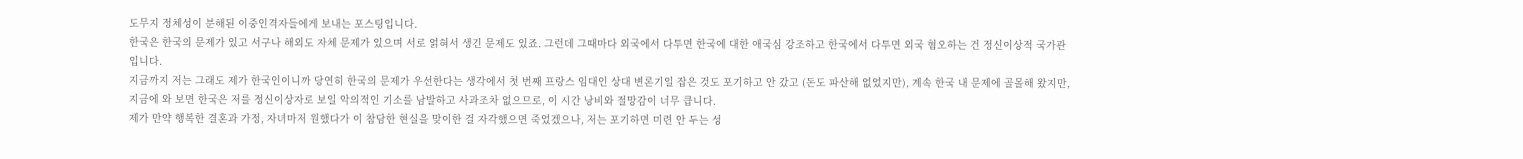도무지 정체성이 분해된 이중인격자들에게 보내는 포스팅입니다.
한국은 한국의 문제가 있고 서구나 해외도 자체 문제가 있으며 서로 얽혀서 생긴 문제도 있죠. 그런데 그때마다 외국에서 다투면 한국에 대한 애국심 강조하고 한국에서 다투면 외국 혐오하는 건 정신이상적 국가관입니다.
지금까지 저는 그래도 제가 한국인이니까 당연히 한국의 문제가 우선한다는 생각에서 첫 번째 프랑스 임대인 상대 변론기일 잡은 것도 포기하고 안 갔고 (돈도 파산해 없었지만), 계속 한국 내 문제에 골몰해 왔지만, 지금에 와 보면 한국은 저를 정신이상자로 보일 악의적인 기소를 남발하고 사과조차 없으므로, 이 시간 낭비와 절망감이 너무 큽니다.
제가 만약 행복한 결혼과 가정, 자녀마저 원했다가 이 참담한 현실을 맞이한 걸 자각했으면 죽었겠으나, 저는 포기하면 미련 안 두는 성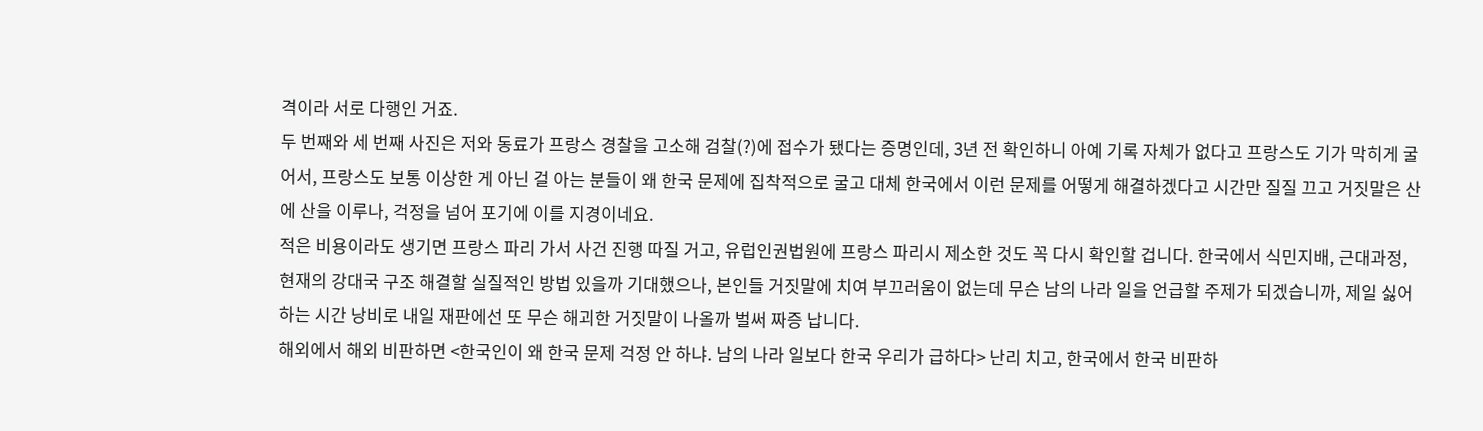격이라 서로 다행인 거죠.
두 번째와 세 번째 사진은 저와 동료가 프랑스 경찰을 고소해 검찰(?)에 접수가 됐다는 증명인데, 3년 전 확인하니 아예 기록 자체가 없다고 프랑스도 기가 막히게 굴어서, 프랑스도 보통 이상한 게 아닌 걸 아는 분들이 왜 한국 문제에 집착적으로 굴고 대체 한국에서 이런 문제를 어떻게 해결하겠다고 시간만 질질 끄고 거짓말은 산에 산을 이루나, 걱정을 넘어 포기에 이를 지경이네요.
적은 비용이라도 생기면 프랑스 파리 가서 사건 진행 따질 거고, 유럽인권법원에 프랑스 파리시 제소한 것도 꼭 다시 확인할 겁니다. 한국에서 식민지배, 근대과정, 현재의 강대국 구조 해결할 실질적인 방법 있을까 기대했으나, 본인들 거짓말에 치여 부끄러움이 없는데 무슨 남의 나라 일을 언급할 주제가 되겠습니까, 제일 싫어하는 시간 낭비로 내일 재판에선 또 무슨 해괴한 거짓말이 나올까 벌써 짜증 납니다.
해외에서 해외 비판하면 <한국인이 왜 한국 문제 걱정 안 하냐. 남의 나라 일보다 한국 우리가 급하다> 난리 치고, 한국에서 한국 비판하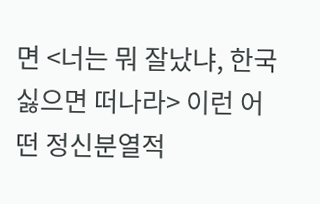면 <너는 뭐 잘났냐, 한국 싫으면 떠나라> 이런 어떤 정신분열적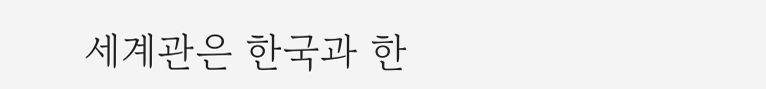세계관은 한국과 한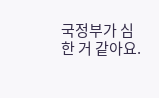국정부가 심한 거 같아요.